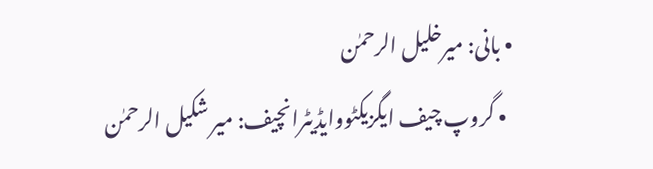• بانی: میرخلیل الرحمٰن
  • گروپ چیف ایگزیکٹووایڈیٹرانچیف: میر شکیل الرحمٰن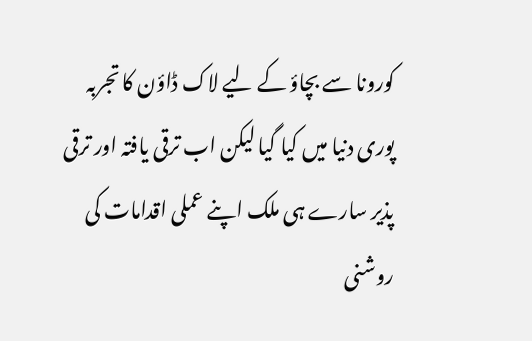کورونا سے بچاؤ کے لیے لاک ڈاؤن کا تجربہ پوری دنیا میں کیا گیا لیکن اب ترقی یافتہ اور ترقی پذیر سارے ہی ملک اپنے عملی اقدامات کی روشنی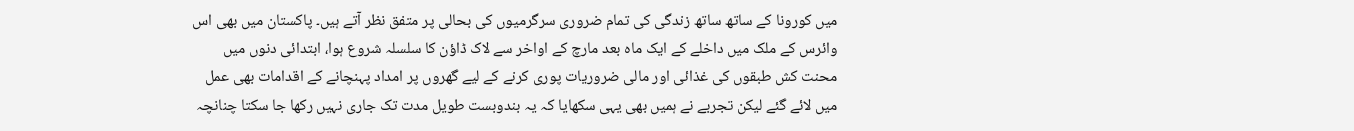میں کورونا کے ساتھ ساتھ زندگی کی تمام ضروری سرگرمیوں کی بحالی پر متفق نظر آتے ہیں۔ پاکستان میں بھی اس وائرس کے ملک میں داخلے کے ایک ماہ بعد مارچ کے اواخر سے لاک ڈاؤن کا سلسلہ شروع ہوا، ابتدائی دنوں میں محنت کش طبقوں کی غذائی اور مالی ضروریات پوری کرنے کے لیے گھروں پر امداد پہنچانے کے اقدامات بھی عمل میں لائے گئے لیکن تجربے نے ہمیں بھی یہی سکھایا کہ یہ بندوبست طویل مدت تک جاری نہیں رکھا جا سکتا چنانچہ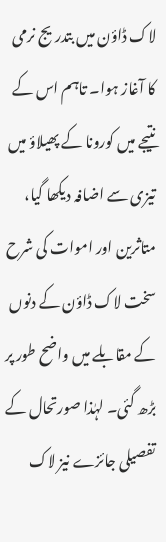لاک ڈاؤن میں بتدریج نرمی کا آغاز ہوا۔ تاہم اس کے نتیجے میں کورونا کے پھیلاؤ میں تیزی سے اضافہ دیکھا گیا، متاثرین اور اموات کی شرح سخت لاک ڈاؤن کے دنوں کے مقابلے میں واضح طور پر بڑھ گئی۔ لہٰذا صورتحال کے تفصیلی جائزے نیز لاک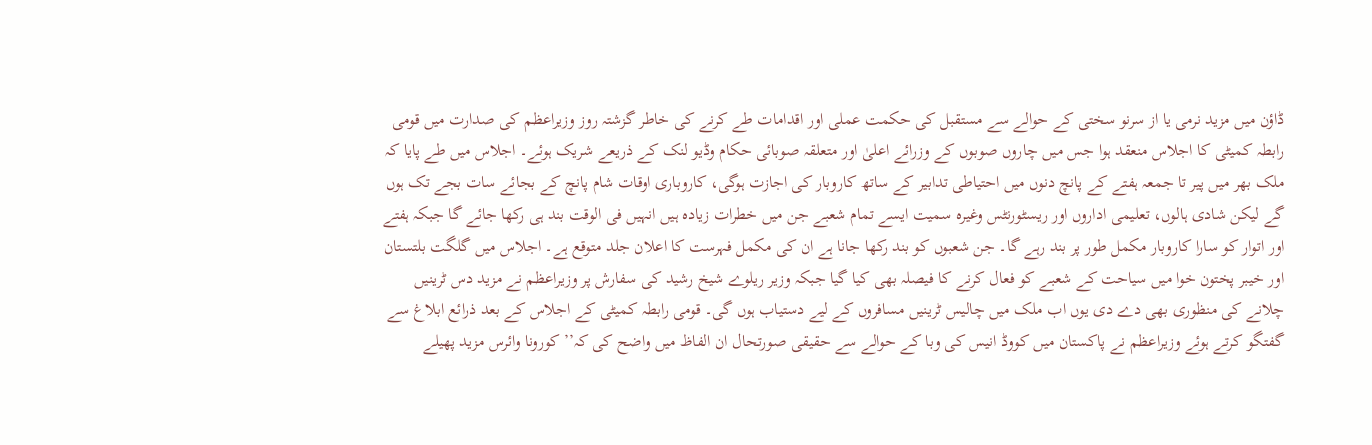ڈاؤن میں مزید نرمی یا از سرنو سختی کے حوالے سے مستقبل کی حکمت عملی اور اقدامات طے کرنے کی خاطر گزشتہ روز وزیراعظم کی صدارت میں قومی رابطہ کمیٹی کا اجلاس منعقد ہوا جس میں چاروں صوبوں کے وزرائے اعلیٰ اور متعلقہ صوبائی حکام وڈیو لنک کے ذریعے شریک ہوئے۔ اجلاس میں طے پایا کہ ملک بھر میں پیر تا جمعہ ہفتے کے پانچ دنوں میں احتیاطی تدابیر کے ساتھ کاروبار کی اجازت ہوگی، کاروباری اوقات شام پانچ کے بجائے سات بجے تک ہوں گے لیکن شادی ہالوں، تعلیمی اداروں اور ریسٹورنٹس وغیرہ سمیت ایسے تمام شعبے جن میں خطرات زیادہ ہیں انہیں فی الوقت بند ہی رکھا جائے گا جبکہ ہفتے اور اتوار کو سارا کاروبار مکمل طور پر بند رہے گا۔ جن شعبوں کو بند رکھا جانا ہے ان کی مکمل فہرست کا اعلان جلد متوقع ہے۔ اجلاس میں گلگت بلتستان اور خیبر پختون خوا میں سیاحت کے شعبے کو فعال کرنے کا فیصلہ بھی کیا گیا جبکہ وزیر ریلوے شیخ رشید کی سفارش پر وزیراعظم نے مزید دس ٹرینیں چلانے کی منظوری بھی دے دی یوں اب ملک میں چالیس ٹرینیں مسافروں کے لیے دستیاب ہوں گی۔ قومی رابطہ کمیٹی کے اجلاس کے بعد ذرائع ابلاغ سے گفتگو کرتے ہوئے وزیراعظم نے پاکستان میں کووڈ انیس کی وبا کے حوالے سے حقیقی صورتحال ان الفاظ میں واضح کی کہ’’ کورونا وائرس مزید پھیلے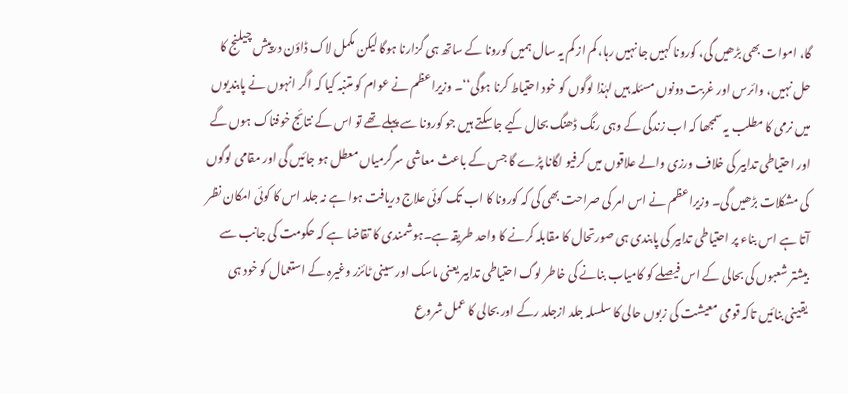گا، اموات بھی بڑھیں گی، کورونا کہیں جا نہیں رہا، کم از کم یہ سال ہمیں کورونا کے ساتھ ہی گزارنا ہوگا لیکن مکمل لاک ڈاؤن درپیش چیلنج کا حل نہیں، وائرس اور غربت دونوں مسئلہ ہیں لہٰذا لوگوں کو خود احتیاط کرنا ہوگی‘‘۔ وزیراعظم نے عوام کو متنبہ کیا کہ اگر انہوں نے پابندیوں میں نرمی کا مطلب یہ سمجھا کہ اب زندگی کے وہی رنگ ڈھنگ بحال کیے جاسکتے ہیں جو کورونا سے پہلے تھے تو اس کے نتائج خوفناک ہوں گے اور احتیاطی تدابیر کی خلاف ورزی والے علاقوں میں کرفیو لگانا پڑے گا جس کے باعث معاشی سرگرمیاں معطل ہو جائیں گی اور مقامی لوگوں کی مشکلات بڑھیں گی۔ وزیراعظم نے اس امر کی صراحت بھی کی کہ کورونا کا اب تک کوئی علاج دریافت ہوا ہے نہ جلد اس کا کوئی امکان نظر آتا ہے اس بناء پر احتیاطی تدابیر کی پابندی ہی صورتحال کا مقابلہ کرنے کا واحد طریقہ ہے۔ہوشمندی کا تقاضا ہے کہ حکومت کی جانب سے بیشتر شعبوں کی بحالی کے اس فیصلے کو کامیاب بنانے کی خاطر لوگ احتیاطی تدابیر یعنی ماسک اور سینی ٹائزر وغیرہ کے استعمال کو خود ہی یقینی بنائیں تاکہ قومی معیشت کی زبوں حالی کا سلسلہ جلد ازجلد رکے اور بحالی کا عمل شروع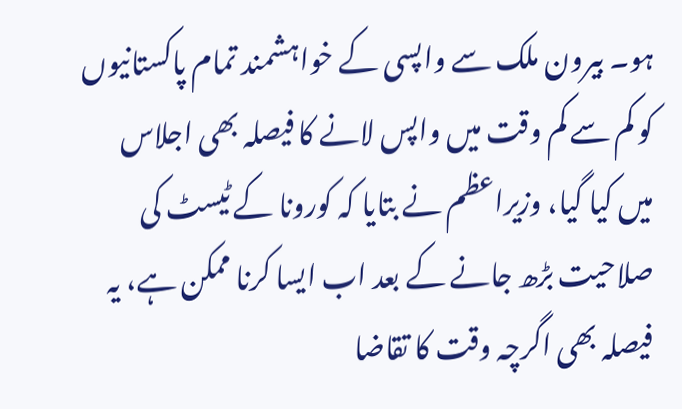ہو۔ بیرون ملک سے واپسی کے خواہشمند تمام پاکستانیوں کو کم سے کم وقت میں واپس لانے کا فیصلہ بھی اجلاس میں کیا گیا، وزیراعظم نے بتایا کہ کورونا کے ٹیسٹ کی صلاحیت بڑھ جانے کے بعد اب ایسا کرنا ممکن ہے، یہ فیصلہ بھی اگرچہ وقت کا تقاضا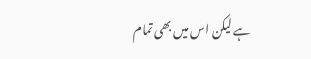ہے لیکن اس میں بھی تمام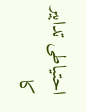احتیاطی تدابیر کا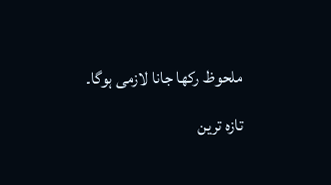ملحوظ رکھا جانا لازمی ہوگا۔

تازہ ترین